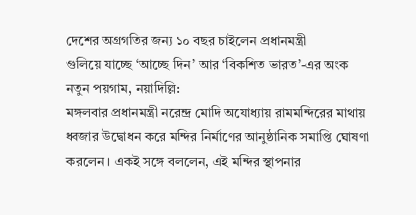দেশের অগ্রগতির জন্য ১০ বছর চাইলেন প্রধানমন্ত্রী
গুলিয়ে যাচ্ছে ‘আচ্ছে দিন’ আর ‘বিকশিত ভারত’-এর অংক
নতুন পয়গাম, নয়াদিল্লি:
মঙ্গলবার প্রধানমন্ত্রী নরেন্দ্র মোদি অযোধ্যায় রামমন্দিরের মাথায় ধ্বজার উদ্বোধন করে মন্দির নির্মাণের আনুষ্ঠানিক সমাপ্তি ঘোষণা করলেন। একই সঙ্গে বললেন, এই মন্দির স্থাপনার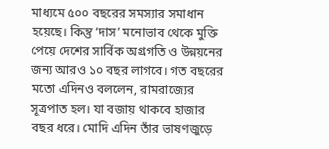মাধ্যমে ৫০০ বছরের সমস্যার সমাধান হয়েছে। কিন্তু ‘দাস’ মনোভাব থেকে মুক্তি পেয়ে দেশের সার্বিক অগ্রগতি ও উন্নয়নের জন্য আরও ১০ বছর লাগবে। গত বছরের মতো এদিনও বললেন, রামরাজ্যের সূত্রপাত হল। যা বজায় থাকবে হাজার বছর ধরে। মোদি এদিন তাঁর ভাষণজুড়ে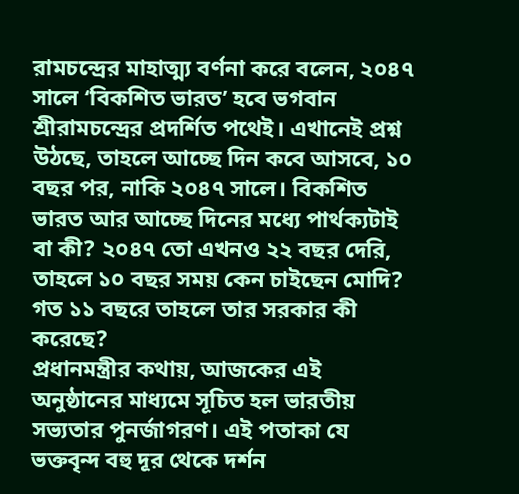রামচন্দ্রের মাহাত্ম্য বর্ণনা করে বলেন, ২০৪৭ সালে ‘বিকশিত ভারত’ হবে ভগবান শ্রীরামচন্দ্রের প্রদর্শিত পথেই। এখানেই প্রশ্ন উঠছে, তাহলে আচ্ছে দিন কবে আসবে, ১০ বছর পর, নাকি ২০৪৭ সালে। বিকশিত ভারত আর আচ্ছে দিনের মধ্যে পার্থক্যটাই বা কী? ২০৪৭ তো এখনও ২২ বছর দেরি, তাহলে ১০ বছর সময় কেন চাইছেন মোদি? গত ১১ বছরে তাহলে তার সরকার কী করেছে?
প্রধানমন্ত্রীর কথায়, আজকের এই অনুষ্ঠানের মাধ্যমে সূচিত হল ভারতীয় সভ্যতার পুনর্জাগরণ। এই পতাকা যে ভক্তবৃন্দ বহু দূর থেকে দর্শন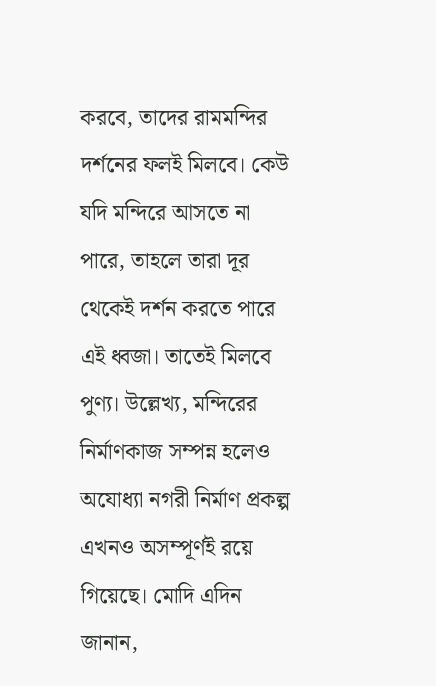করবে, তাদের রামমন্দির দর্শনের ফলই মিলবে। কেউ যদি মন্দিরে আসতে না পারে, তাহলে তারা দূর থেকেই দর্শন করতে পারে এই ধ্বজা। তাতেই মিলবে পুণ্য। উল্লেখ্য, মন্দিরের নির্মাণকাজ সম্পন্ন হলেও অযোধ্যা নগরী নির্মাণ প্রকল্প এখনও অসম্পূর্ণই রয়ে গিয়েছে। মোদি এদিন জানান,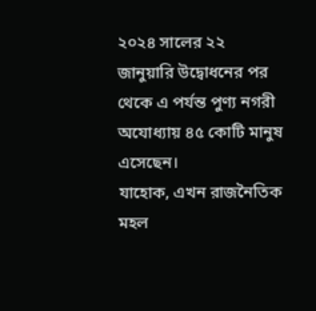২০২৪ সালের ২২ জানুয়ারি উদ্বোধনের পর থেকে এ পর্যন্ত পুণ্য নগরী অযোধ্যায় ৪৫ কোটি মানুষ এসেছেন।
যাহোক, এখন রাজনৈতিক মহল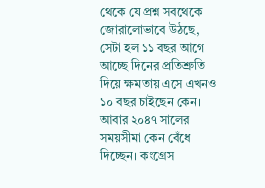থেকে যে প্রশ্ন সবথেকে জোরালোভাবে উঠছে, সেটা হল ১১ বছর আগে আচ্ছে দিনের প্রতিশ্রুতি দিয়ে ক্ষমতায় এসে এখনও ১০ বছর চাইছেন কেন। আবার ২০৪৭ সালের সময়সীমা কেন বেঁধে দিচ্ছেন। কংগ্রেস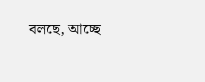বলছে, আচ্ছে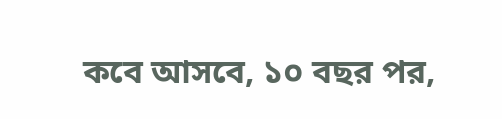কবে আসবে, ১০ বছর পর,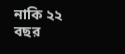নাকি ২২ বছর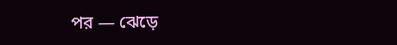পর — ঝেড়ে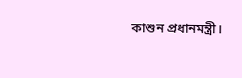কাশুন প্রধানমন্ত্রী।